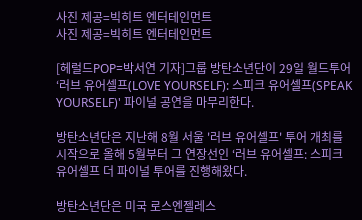사진 제공=빅히트 엔터테인먼트
사진 제공=빅히트 엔터테인먼트

[헤럴드POP=박서연 기자]그룹 방탄소년단이 29일 월드투어 ‘러브 유어셀프(LOVE YOURSELF): 스피크 유어셀프(SPEAK YOURSELF)' 파이널 공연을 마무리한다.

방탄소년단은 지난해 8월 서울 '러브 유어셀프' 투어 개최를 시작으로 올해 5월부터 그 연장선인 ‘러브 유어셀프: 스피크 유어셀프 더 파이널 투어를 진행해왔다.

방탄소년단은 미국 로스엔젤레스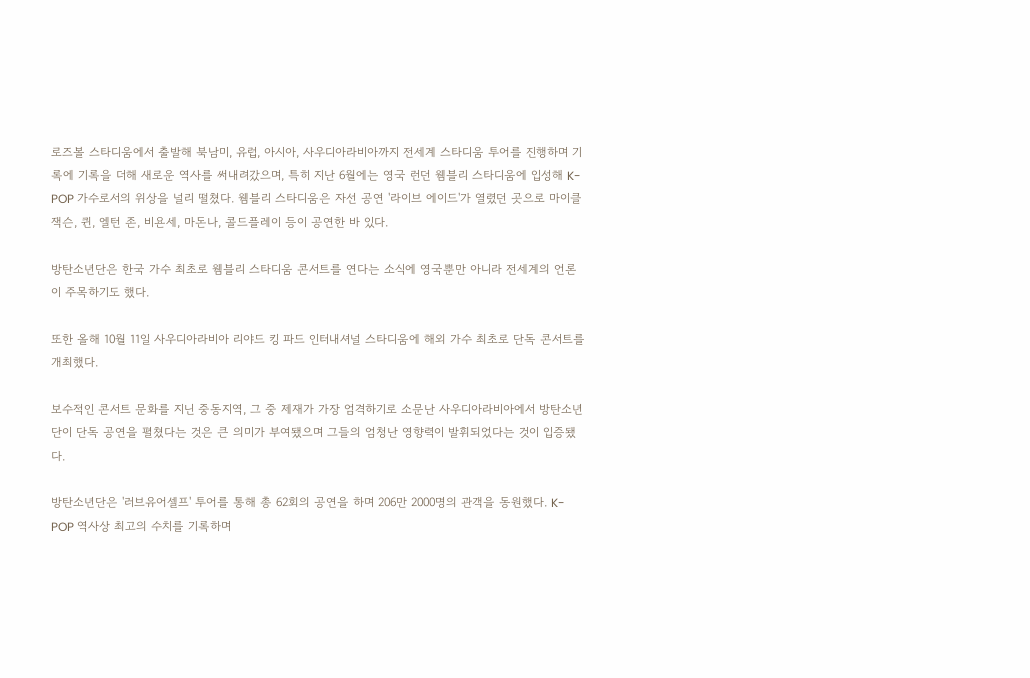로즈볼 스타디움에서 출발해 북남미, 유럽, 아시아, 사우디아라비아까지 전세계 스타디움 투어를 진행하며 기록에 기록을 더해 새로운 역사를 써내려갔으며, 특히 지난 6월에는 영국 런던 웸블리 스타디움에 입성해 K-POP 가수로서의 위상을 널리 떨쳤다. 웸블리 스타디움은 자선 공연 '라이브 에이드'가 열렸던 곳으로 마이클 잭슨, 퀸, 엘턴 존, 비욘세, 마돈나, 콜드플레이 등이 공연한 바 있다.

방탄소년단은 한국 가수 최초로 웸블리 스타디움 콘서트를 연다는 소식에 영국뿐만 아니라 전세계의 언론이 주목하기도 했다.

또한 올해 10월 11일 사우디아라비아 리야드 킹 파드 인터내셔널 스타디움에 해외 가수 최초로 단독 콘서트를 개최했다.

보수적인 콘서트 문화를 지닌 중동지역, 그 중 제재가 가장 엄격하기로 소문난 사우디아라비아에서 방탄소년단이 단독 공연을 펼쳤다는 것은 큰 의미가 부여됐으며 그들의 엄청난 영향력이 발휘되었다는 것이 입증됐다.

방탄소년단은 '러브유어셀프' 투어를 통해 총 62회의 공연을 하며 206만 2000명의 관객을 동원했다. K-POP 역사상 최고의 수치를 기록하며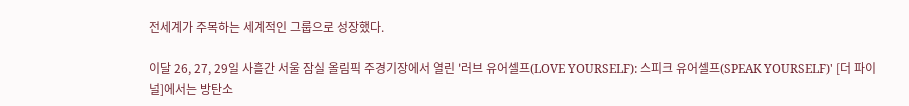전세계가 주목하는 세계적인 그룹으로 성장했다.

이달 26, 27, 29일 사흘간 서울 잠실 올림픽 주경기장에서 열린 '러브 유어셀프(LOVE YOURSELF): 스피크 유어셀프(SPEAK YOURSELF)' [더 파이널]에서는 방탄소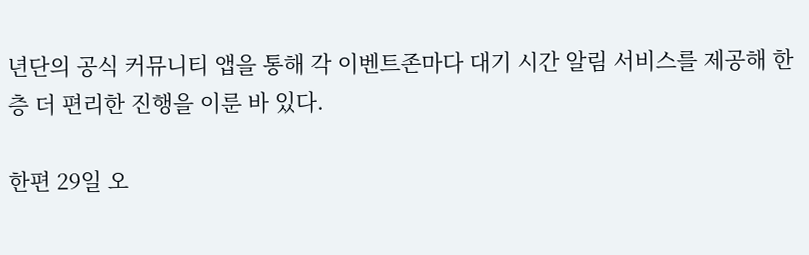년단의 공식 커뮤니티 앱을 통해 각 이벤트존마다 대기 시간 알림 서비스를 제공해 한층 더 편리한 진행을 이룬 바 있다.

한편 29일 오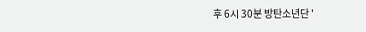후 6시 30분 방탄소년단 '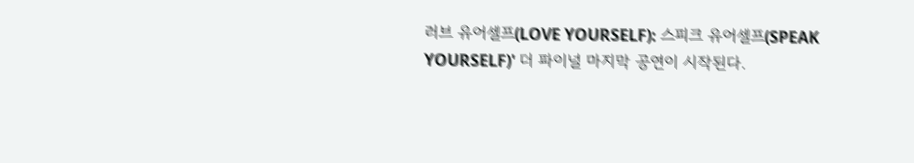러브 유어셀프(LOVE YOURSELF): 스피크 유어셀프(SPEAK YOURSELF)' 더 파이널 마지막 공연이 시작된다.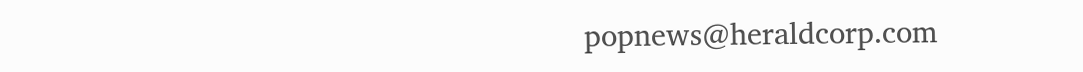popnews@heraldcorp.com